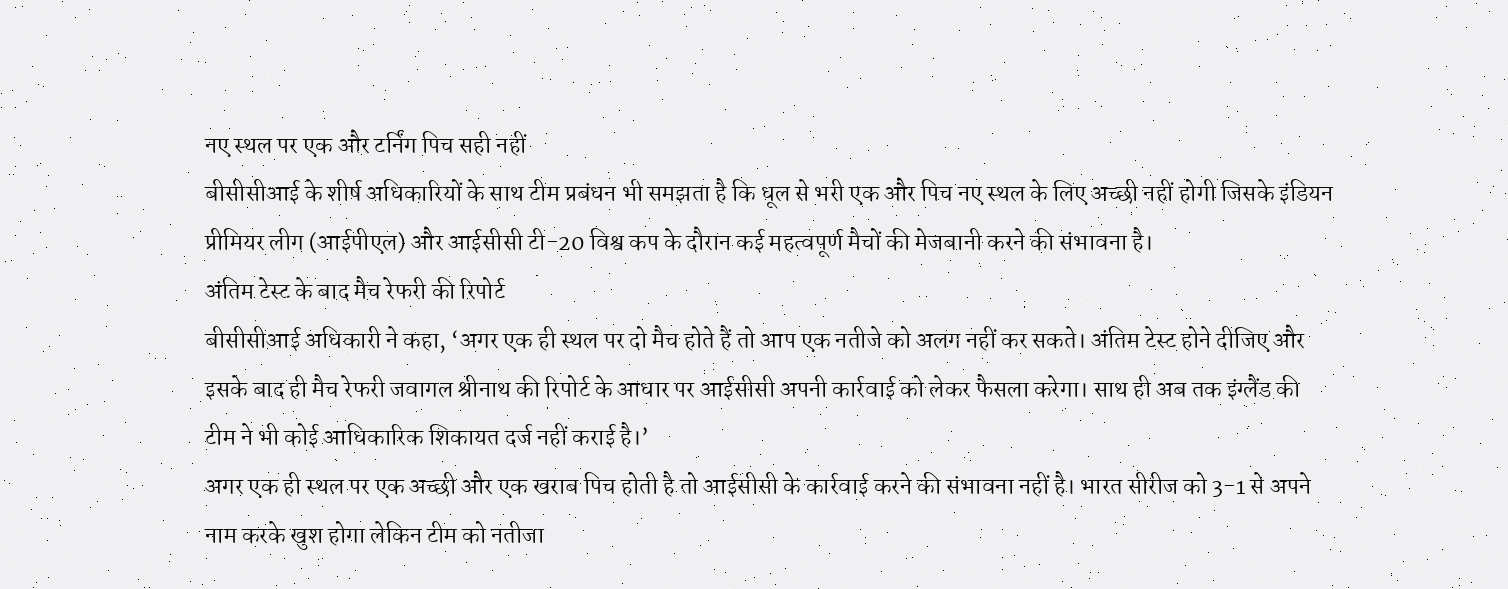नए स्थल पर एक और टर्निंग पिच सही नहीं
बीसीसीआई के शीर्ष अधिकारियों के साथ टीम प्रबंधन भी समझता है कि धूल से भरी एक और पिच नए स्थल के लिए अच्छी नहीं होगी जिसके इंडियन प्रीमियर लीग (आईपीएल) और आईसीसी टी-20 विश्व कप के दौरान कई महत्वपूर्ण मैचों की मेजबानी करने की संभावना है।
अंतिम टेस्ट के बाद मैच रेफरी की रिपोर्ट
बीसीसीआई अधिकारी ने कहा, ‘अगर एक ही स्थल पर दो मैच होते हैं तो आप एक नतीजे को अलग नहीं कर सकते। अंतिम टेस्ट होने दीजिए और इसके बाद ही मैच रेफरी जवागल श्रीनाथ की रिपोर्ट के आधार पर आईसीसी अपनी कार्रवाई को लेकर फैसला करेगा। साथ ही अब तक इंग्लैंड की टीम ने भी कोई आधिकारिक शिकायत दर्ज नहीं कराई है।’
अगर एक ही स्थल पर एक अच्छी और एक खराब पिच होती है तो आईसीसी के कार्रवाई करने की संभावना नहीं है। भारत सीरीज को 3-1 से अपने नाम करके खुश होगा लेकिन टीम को नतीजा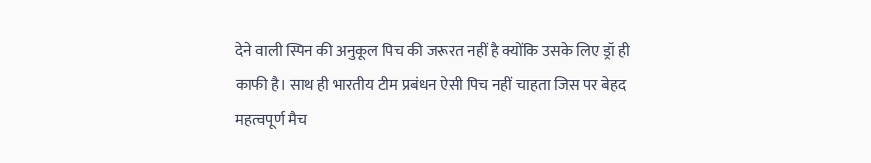देने वाली स्पिन की अनुकूल पिच की जरूरत नहीं है क्योंकि उसके लिए ड्रॉ ही काफी है। साथ ही भारतीय टीम प्रबंधन ऐसी पिच नहीं चाहता जिस पर बेहद महत्वपूर्ण मैच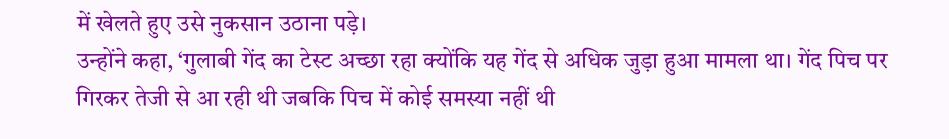में खेलते हुए उसे नुकसान उठाना पड़े।
उन्होंने कहा, ‘गुलाबी गेंद का टेस्ट अच्छा रहा क्योंकि यह गेंद से अधिक जुड़ा हुआ मामला था। गेंद पिच पर गिरकर तेजी से आ रही थी जबकि पिच में कोई समस्या नहीं थी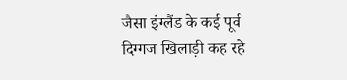जैसा इंग्लैंड के कई पूर्व दिग्गज खिलाड़ी कह रहे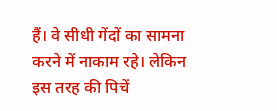हैं। वे सीधी गेंदों का सामना करने में नाकाम रहे। लेकिन इस तरह की पिचें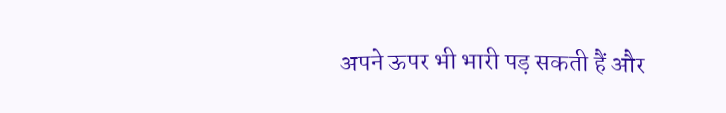अपने ऊपर भी भारी पड़ सकती हैं और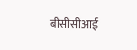बीसीसीआई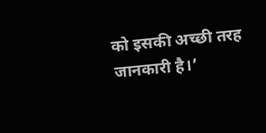को इसकी अच्छी तरह जानकारी है।’